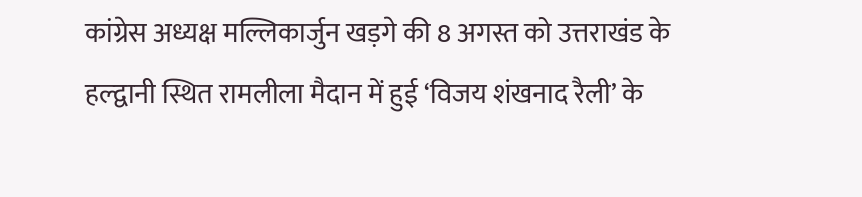कांग्रेस अध्यक्ष मल्लिकार्जुन खड़गे की 8 अगस्त को उत्तराखंड के हल्द्वानी स्थित रामलीला मैदान में हुई ‘विजय शंखनाद रैली’ के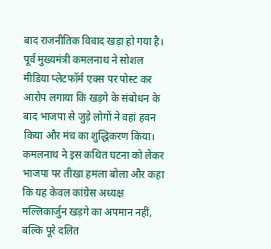बाद राजनीतिक विवाद खड़ा हो गया है। पूर्व मुख्यमंत्री कमलनाथ ने सोशल मीडिया प्लेटफॉर्म एक्स पर पोस्ट कर आरोप लगाया कि खड़गे के संबोधन के बाद भाजपा से जुड़े लोगों ने वहां हवन किया और मंच का शुद्धिकरण किया।
कमलनाथ ने इस कथित घटना को लेकर भाजपा पर तीखा हमला बोला और कहा कि यह केवल कांग्रेस अध्यक्ष मल्लिकार्जुन खड़गे का अपमान नहीं, बल्कि पूरे दलित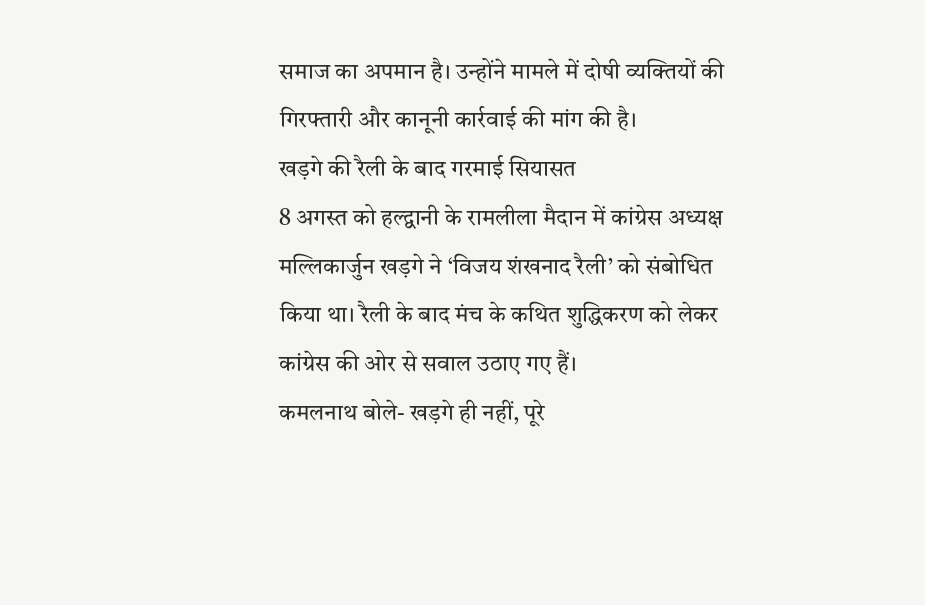समाज का अपमान है। उन्होंने मामले में दोषी व्यक्तियों की गिरफ्तारी और कानूनी कार्रवाई की मांग की है।
खड़गे की रैली के बाद गरमाई सियासत
8 अगस्त को हल्द्वानी के रामलीला मैदान में कांग्रेस अध्यक्ष मल्लिकार्जुन खड़गे ने ‘विजय शंखनाद रैली’ को संबोधित किया था। रैली के बाद मंच के कथित शुद्धिकरण को लेकर कांग्रेस की ओर से सवाल उठाए गए हैं।
कमलनाथ बोले- खड़गे ही नहीं, पूरे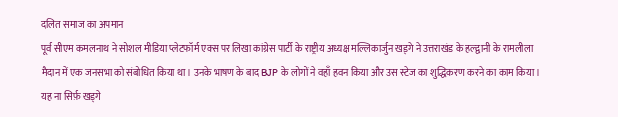दलित समाज का अपमान
पूर्व सीएम कमलनाथ ने सोशल मीडिया प्लेटफॉर्म एक्स पर लिखा कांग्रेस पार्टी के राष्ट्रीय अध्यक्ष मल्लिकार्जुन खड्गे ने उत्तराखंड के हल्द्वानी के रामलीला मैदान में एक जनसभा को संबोधित किया था। उनके भाषण के बाद BJP के लोगों ने वहाँ हवन किया और उस स्टेज का शुद्धिकरण करने का काम किया।
यह ना सिर्फ़ खड्गे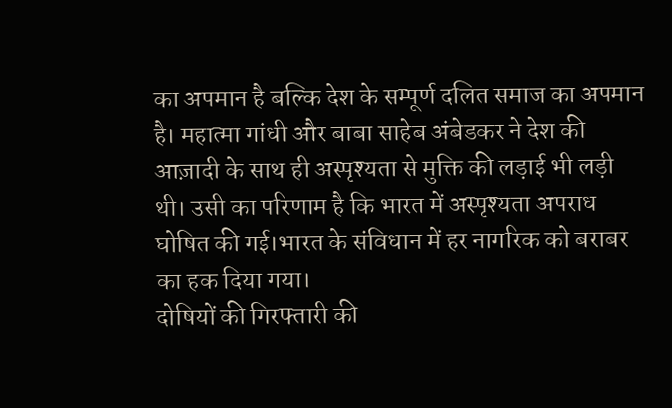का अपमान है बल्कि देश के सम्पूर्ण दलित समाज का अपमान है। महात्मा गांधी और बाबा साहेब अंबेडकर ने देश की आज़ादी के साथ ही अस्पृश्यता से मुक्ति की लड़ाई भी लड़ी थी। उसी का परिणाम है कि भारत में अस्पृश्यता अपराध घोषित की गई।भारत के संविधान में हर नागरिक को बराबर का हक दिया गया।
दोषियों की गिरफ्तारी की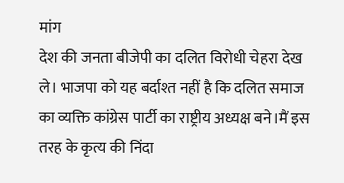मांग
देश की जनता बीजेपी का दलित विरोधी चेहरा देख ले। भाजपा को यह बर्दाश्त नहीं है कि दलित समाज का व्यक्ति कांग्रेस पार्टी का राष्ट्रीय अध्यक्ष बने।मैं इस तरह के कृत्य की निंदा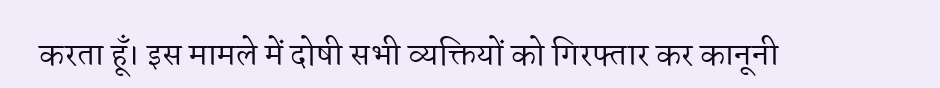करता हूँ। इस मामले में दोषी सभी व्यक्तियों को गिरफ्तार कर कानूनी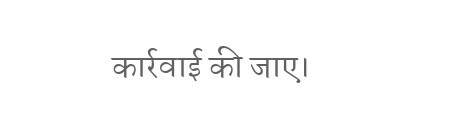कार्रवाई की जाए।